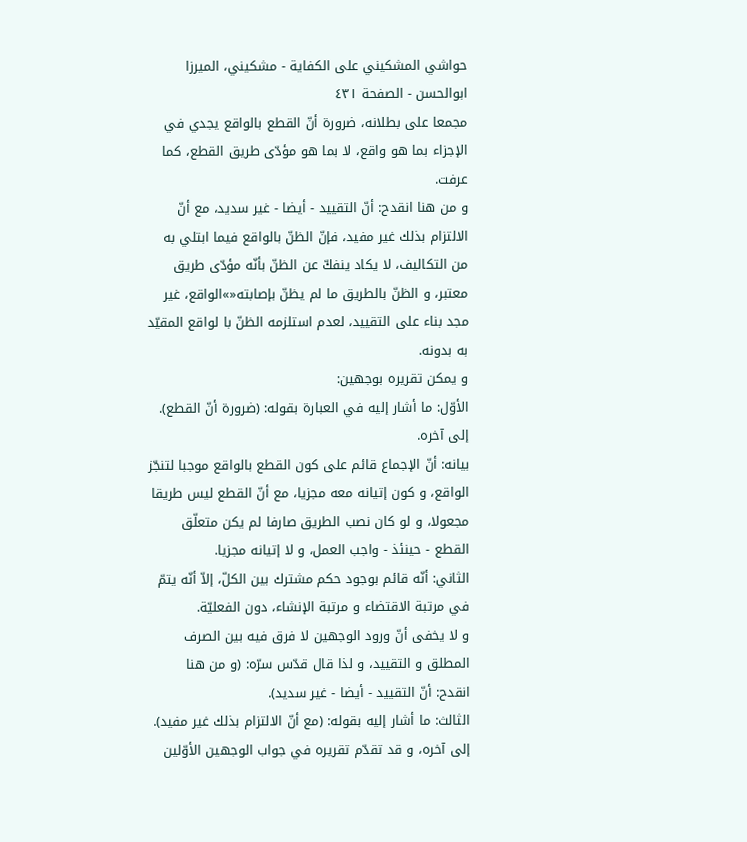حواشي المشكيني علی الكفاية - مشکیني، الميرزا ابوالحسن - الصفحة ٤٣١
مجمعا على بطلانه، ضرورة أنّ القطع بالواقع يجدي في الإجزاء بما هو واقع، لا بما هو مؤدّى طريق القطع، كما عرفت.
و من هنا انقدح: أنّ التقييد - أيضا - غير سديد، مع أنّ الالتزام بذلك غير مفيد، فإنّ الظنّ بالواقع فيما ابتلي به من التكاليف، لا يكاد ينفكّ عن الظنّ بأنّه مؤدّى طريق معتبر، و الظنّ بالطريق ما لم يظنّ بإصابته«»الواقع، غير مجد بناء على التقييد، لعدم استلزمه الظنّ با لواقع المقيّد به بدونه.
و يمكن تقريره بوجهين:
الأوّل: ما أشار إليه في العبارة بقوله: (ضرورة أنّ القطع). إلى آخره.
بيانه: أنّ الإجماع قائم على كون القطع بالواقع موجبا لتنجّز الواقع، و كون إتيانه معه مجزيا، مع أنّ القطع ليس طريقا مجعولا، و لو كان نصب الطريق صارفا لم يكن متعلّق القطع - حينئذ - واجب العمل، و لا إتيانه مجزيا.
الثاني: أنّه قائم بوجود حكم مشترك بين الكلّ، إلاّ أنّه يتمّ في مرتبة الاقتضاء و مرتبة الإنشاء، دون الفعليّة.
و لا يخفى أنّ ورود الوجهين لا فرق فيه بين الصرف المطلق و التقييد، و لذا قال قدّس سرّه: (و من هنا انقدح: أنّ التقييد - أيضا - غير سديد).
الثالث: ما أشار إليه بقوله: (مع أنّ الالتزام بذلك غير مفيد). إلى آخره، و قد تقدّم تقريره في جواب الوجهين الأوّلين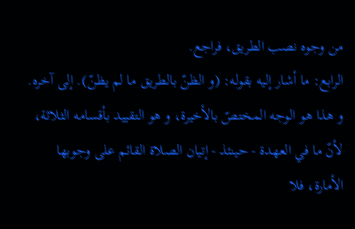من وجوه نصب الطريق، فراجع.
الرابع: ما أشار إليه بقوله: (و الظنّ بالطريق ما لم يظنّ). إلى آخره.
و هذا هو الوجه المختصّ بالأخيرة، و هو التقييد بأقسامه الثلاثة، لأنّ ما في العهدة - حينئذ - إتيان الصلاة القائم على وجوبها الأمارة، فلا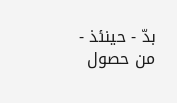بدّ - حينئذ - من حصول